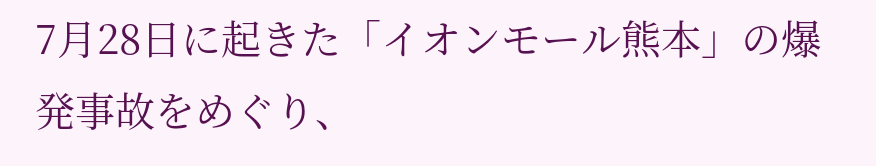7月28日に起きた「イオンモール熊本」の爆発事故をめぐり、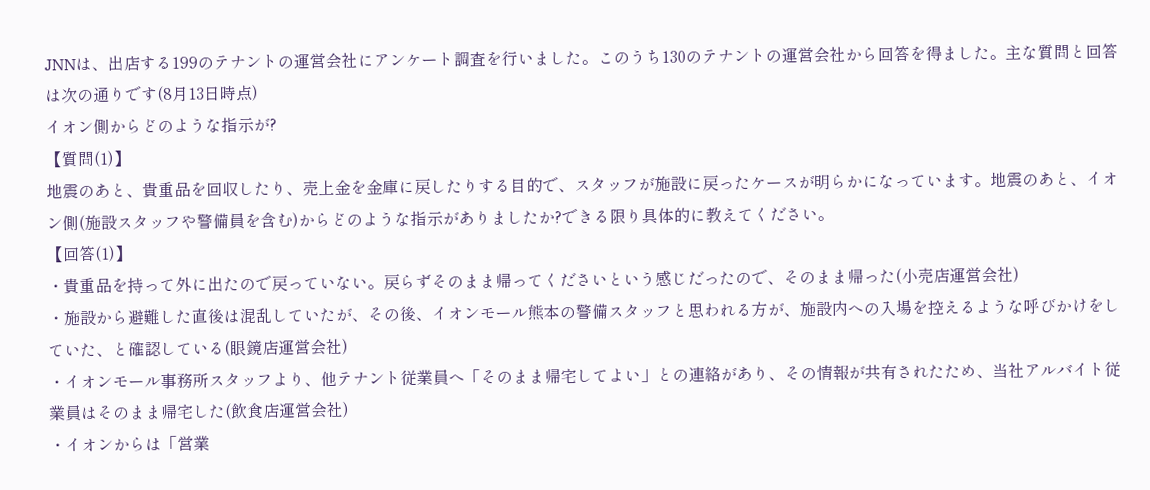JNNは、出店する199のテナントの運営会社にアンケート調査を行いました。このうち130のテナントの運営会社から回答を得ました。主な質問と回答は次の通りです(8月13日時点)
イオン側からどのような指示が?
【質問(1)】
地震のあと、貴重品を回収したり、売上金を金庫に戻したりする目的で、スタッフが施設に戻ったケースが明らかになっています。地震のあと、イオン側(施設スタッフや警備員を含む)からどのような指示がありましたか?できる限り具体的に教えてください。
【回答(1)】
・貴重品を持って外に出たので戻っていない。戻らずそのまま帰ってくださいという感じだったので、そのまま帰った(小売店運営会社)
・施設から避難した直後は混乱していたが、その後、イオンモール熊本の警備スタッフと思われる方が、施設内への入場を控えるような呼びかけをしていた、と確認している(眼鏡店運営会社)
・イオンモール事務所スタッフより、他テナント従業員へ「そのまま帰宅してよい」との連絡があり、その情報が共有されたため、当社アルバイト従業員はそのまま帰宅した(飲食店運営会社)
・イオンからは「営業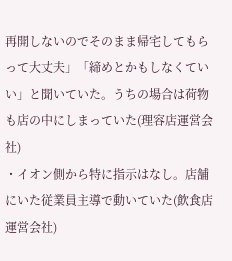再開しないのでそのまま帰宅してもらって大丈夫」「締めとかもしなくていい」と聞いていた。うちの場合は荷物も店の中にしまっていた(理容店運営会社)
・イオン側から特に指示はなし。店舗にいた従業員主導で動いていた(飲食店運営会社)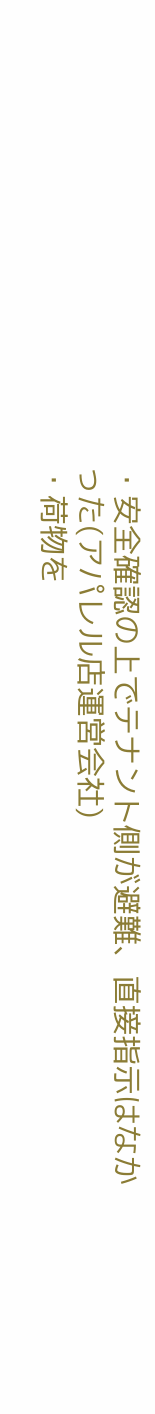・安全確認の上でテナント側が避難、直接指示はなかった(アパレル店運営会社)
・荷物を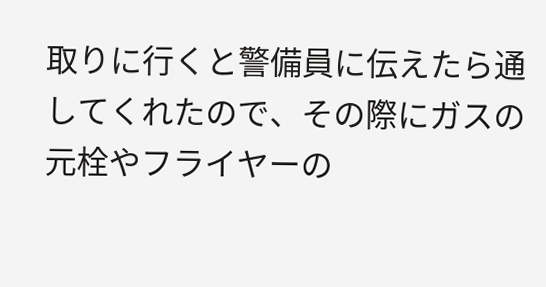取りに行くと警備員に伝えたら通してくれたので、その際にガスの元栓やフライヤーの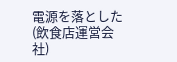電源を落とした(飲食店運営会社)